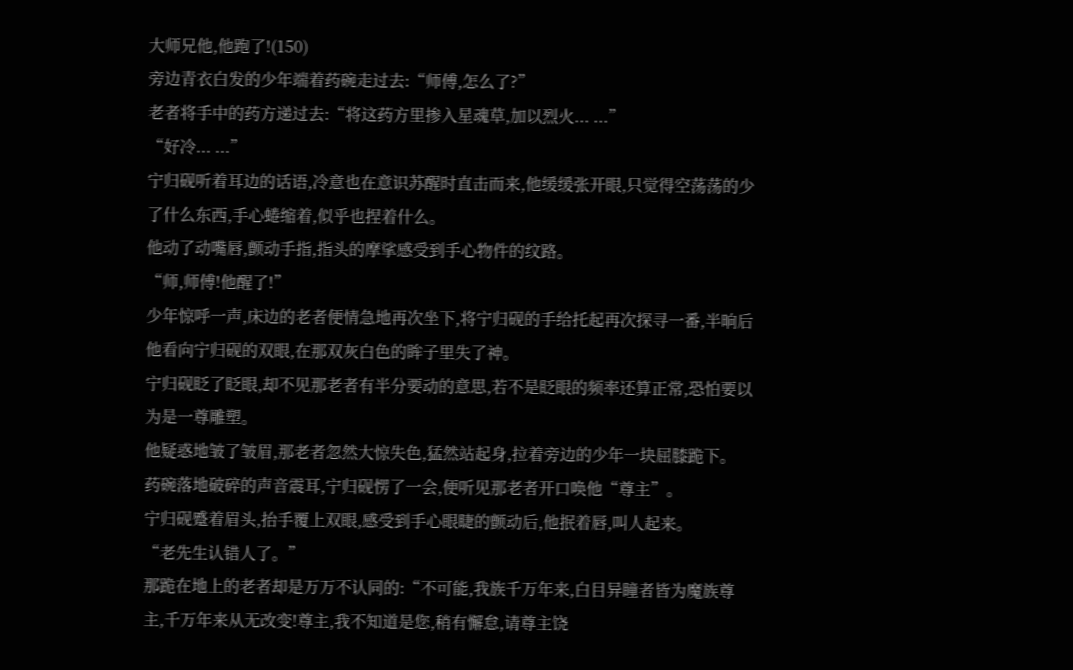大师兄他,他跑了!(150)
旁边青衣白发的少年端着药碗走过去:“师傅,怎么了?”
老者将手中的药方递过去:“将这药方里掺入星魂草,加以烈火... ...”
“好冷... ...”
宁归砚听着耳边的话语,冷意也在意识苏醒时直击而来,他缓缓张开眼,只觉得空荡荡的少了什么东西,手心蜷缩着,似乎也捏着什么。
他动了动嘴唇,颤动手指,指头的摩挲感受到手心物件的纹路。
“师,师傅!他醒了!”
少年惊呼一声,床边的老者便情急地再次坐下,将宁归砚的手给托起再次探寻一番,半晌后他看向宁归砚的双眼,在那双灰白色的眸子里失了神。
宁归砚眨了眨眼,却不见那老者有半分要动的意思,若不是眨眼的频率还算正常,恐怕要以为是一尊雕塑。
他疑惑地皱了皱眉,那老者忽然大惊失色,猛然站起身,拉着旁边的少年一块屈膝跪下。
药碗落地破碎的声音震耳,宁归砚愣了一会,便听见那老者开口唤他“尊主”。
宁归砚蹙着眉头,抬手覆上双眼,感受到手心眼睫的颤动后,他抿着唇,叫人起来。
“老先生认错人了。”
那跪在地上的老者却是万万不认同的:“不可能,我族千万年来,白目异瞳者皆为魔族尊主,千万年来从无改变!尊主,我不知道是您,稍有懈怠,请尊主饶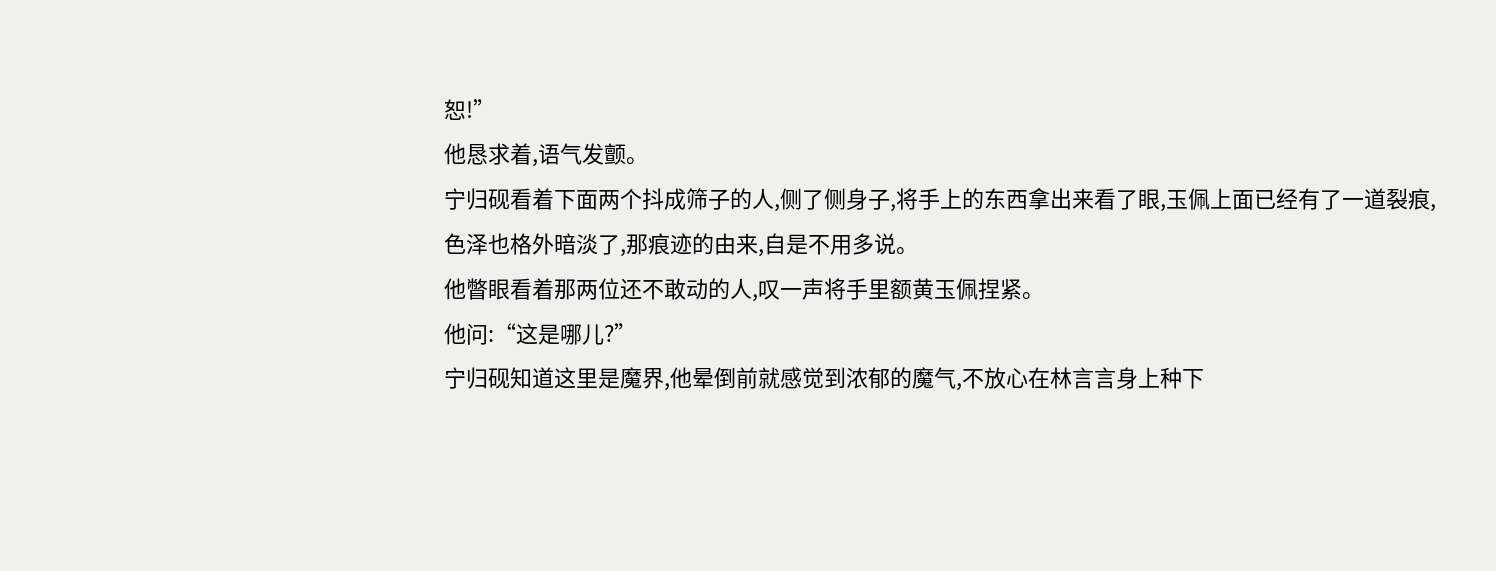恕!”
他恳求着,语气发颤。
宁归砚看着下面两个抖成筛子的人,侧了侧身子,将手上的东西拿出来看了眼,玉佩上面已经有了一道裂痕,色泽也格外暗淡了,那痕迹的由来,自是不用多说。
他瞥眼看着那两位还不敢动的人,叹一声将手里额黄玉佩捏紧。
他问:“这是哪儿?”
宁归砚知道这里是魔界,他晕倒前就感觉到浓郁的魔气,不放心在林言言身上种下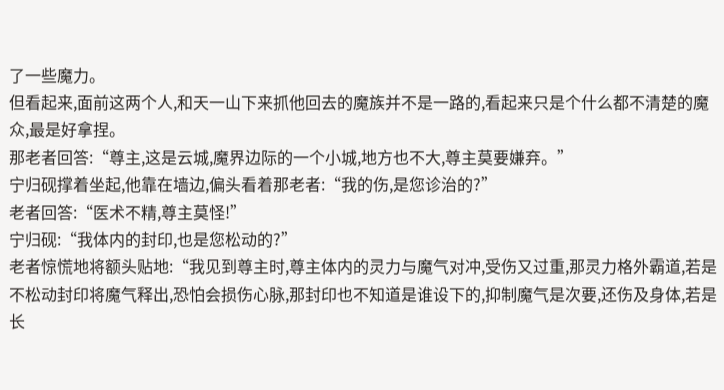了一些魔力。
但看起来,面前这两个人,和天一山下来抓他回去的魔族并不是一路的,看起来只是个什么都不清楚的魔众,最是好拿捏。
那老者回答:“尊主,这是云城,魔界边际的一个小城,地方也不大,尊主莫要嫌弃。”
宁归砚撑着坐起,他靠在墙边,偏头看着那老者:“我的伤,是您诊治的?”
老者回答:“医术不精,尊主莫怪!”
宁归砚:“我体内的封印,也是您松动的?”
老者惊慌地将额头贴地:“我见到尊主时,尊主体内的灵力与魔气对冲,受伤又过重,那灵力格外霸道,若是不松动封印将魔气释出,恐怕会损伤心脉,那封印也不知道是谁设下的,抑制魔气是次要,还伤及身体,若是长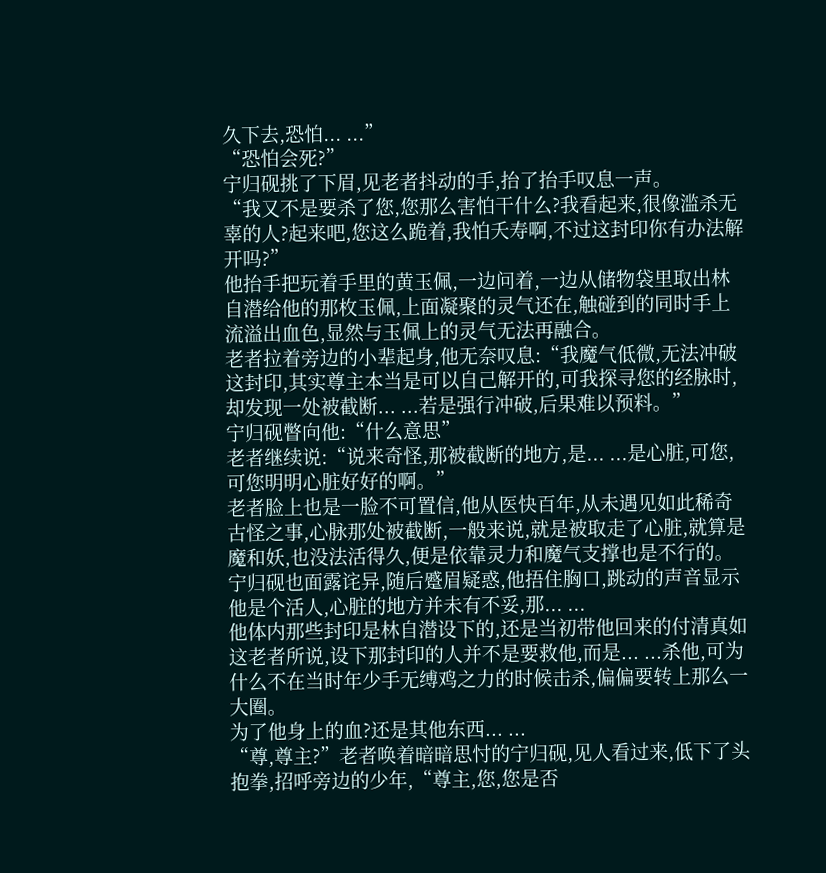久下去,恐怕... ...”
“恐怕会死?”
宁归砚挑了下眉,见老者抖动的手,抬了抬手叹息一声。
“我又不是要杀了您,您那么害怕干什么?我看起来,很像滥杀无辜的人?起来吧,您这么跪着,我怕夭寿啊,不过这封印你有办法解开吗?”
他抬手把玩着手里的黄玉佩,一边问着,一边从储物袋里取出林自潜给他的那枚玉佩,上面凝聚的灵气还在,触碰到的同时手上流溢出血色,显然与玉佩上的灵气无法再融合。
老者拉着旁边的小辈起身,他无奈叹息:“我魔气低微,无法冲破这封印,其实尊主本当是可以自己解开的,可我探寻您的经脉时,却发现一处被截断... ...若是强行冲破,后果难以预料。”
宁归砚瞥向他:“什么意思”
老者继续说:“说来奇怪,那被截断的地方,是... ...是心脏,可您,可您明明心脏好好的啊。”
老者脸上也是一脸不可置信,他从医快百年,从未遇见如此稀奇古怪之事,心脉那处被截断,一般来说,就是被取走了心脏,就算是魔和妖,也没法活得久,便是依靠灵力和魔气支撑也是不行的。
宁归砚也面露诧异,随后蹙眉疑惑,他捂住胸口,跳动的声音显示他是个活人,心脏的地方并未有不妥,那... ...
他体内那些封印是林自潜设下的,还是当初带他回来的付清真如这老者所说,设下那封印的人并不是要救他,而是... ...杀他,可为什么不在当时年少手无缚鸡之力的时候击杀,偏偏要转上那么一大圈。
为了他身上的血?还是其他东西... ...
“尊,尊主?”老者唤着暗暗思忖的宁归砚,见人看过来,低下了头抱拳,招呼旁边的少年,“尊主,您,您是否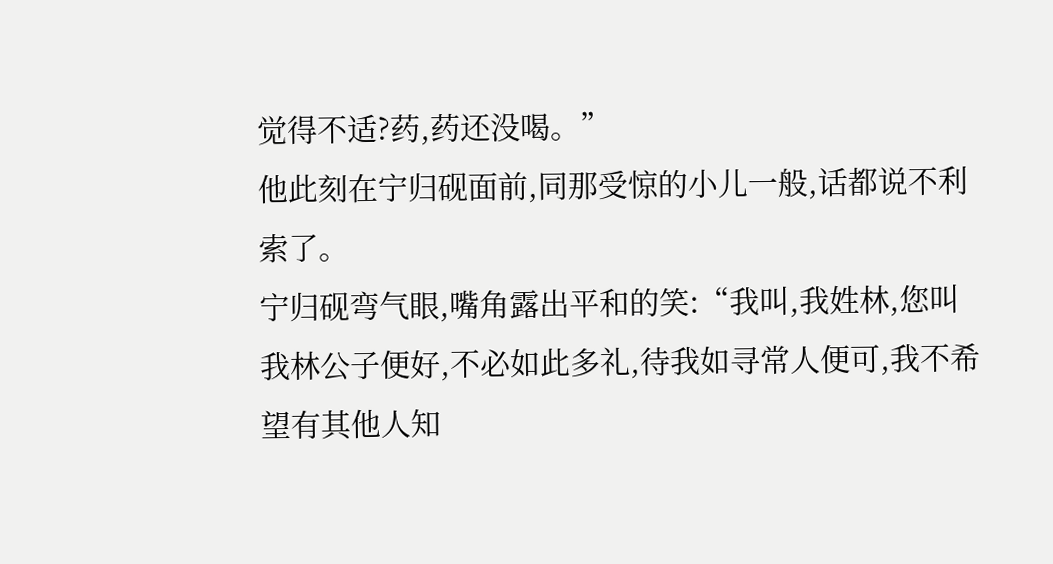觉得不适?药,药还没喝。”
他此刻在宁归砚面前,同那受惊的小儿一般,话都说不利索了。
宁归砚弯气眼,嘴角露出平和的笑:“我叫,我姓林,您叫我林公子便好,不必如此多礼,待我如寻常人便可,我不希望有其他人知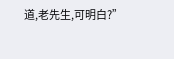道,老先生,可明白?”